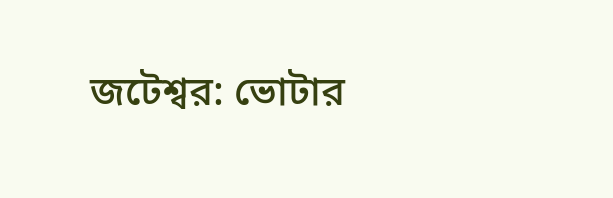জটেশ্বর: ভোটার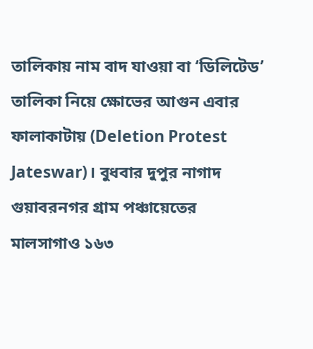তালিকায় নাম বাদ যাওয়া বা ‘ডিলিটেড’ তালিকা নিয়ে ক্ষোভের আগুন এবার ফালাকাটায় (Deletion Protest Jateswar)। বুধবার দুপুর নাগাদ গুয়াবরনগর গ্রাম পঞ্চায়েতের মালসাগাও ১৬৩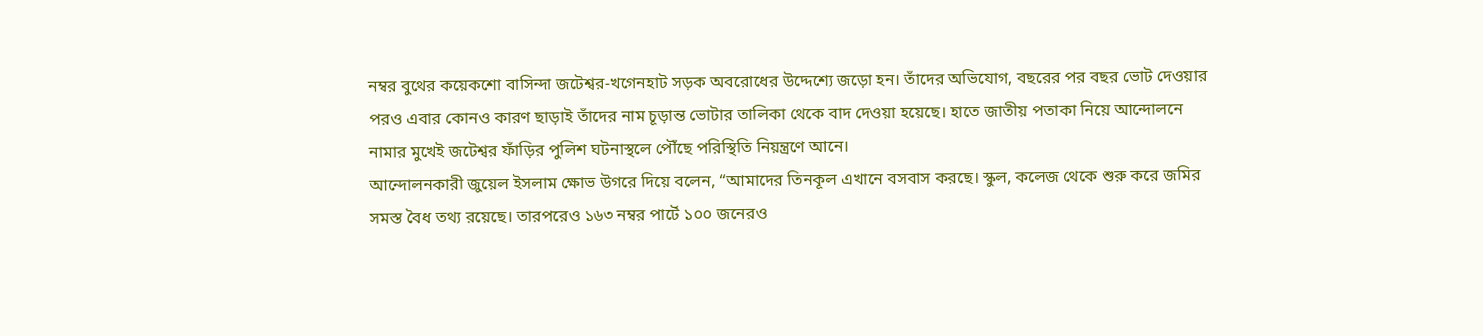নম্বর বুথের কয়েকশো বাসিন্দা জটেশ্বর-খগেনহাট সড়ক অবরোধের উদ্দেশ্যে জড়ো হন। তাঁদের অভিযোগ, বছরের পর বছর ভোট দেওয়ার পরও এবার কোনও কারণ ছাড়াই তাঁদের নাম চূড়ান্ত ভোটার তালিকা থেকে বাদ দেওয়া হয়েছে। হাতে জাতীয় পতাকা নিয়ে আন্দোলনে নামার মুখেই জটেশ্বর ফাঁড়ির পুলিশ ঘটনাস্থলে পৌঁছে পরিস্থিতি নিয়ন্ত্রণে আনে।
আন্দোলনকারী জুয়েল ইসলাম ক্ষোভ উগরে দিয়ে বলেন, “আমাদের তিনকূল এখানে বসবাস করছে। স্কুল, কলেজ থেকে শুরু করে জমির সমস্ত বৈধ তথ্য রয়েছে। তারপরেও ১৬৩ নম্বর পার্টে ১০০ জনেরও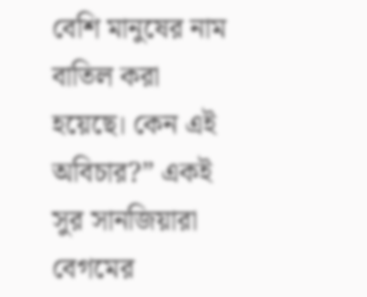বেশি মানুষের নাম বাতিল করা হয়েছে। কেন এই অবিচার?” একই সুর সানজিয়ারা বেগমের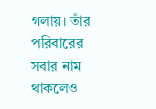গলায়। তাঁর পরিবারের সবার নাম থাকলেও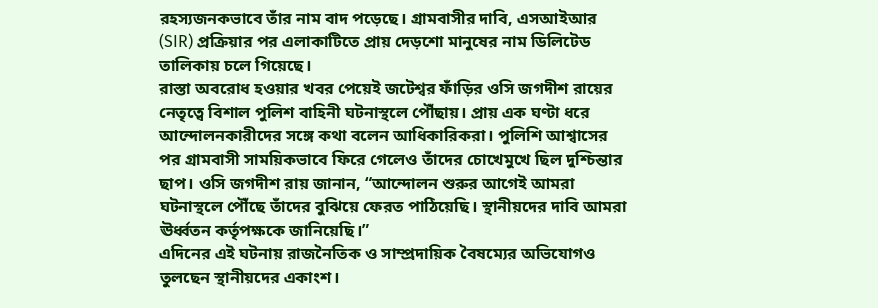রহস্যজনকভাবে তাঁর নাম বাদ পড়েছে। গ্রামবাসীর দাবি, এসআইআর (SIR) প্রক্রিয়ার পর এলাকাটিতে প্রায় দেড়শো মানুষের নাম ডিলিটেড তালিকায় চলে গিয়েছে।
রাস্তা অবরোধ হওয়ার খবর পেয়েই জটেশ্বর ফাঁড়ির ওসি জগদীশ রায়ের নেতৃত্বে বিশাল পুলিশ বাহিনী ঘটনাস্থলে পৌঁছায়। প্রায় এক ঘণ্টা ধরে আন্দোলনকারীদের সঙ্গে কথা বলেন আধিকারিকরা। পুলিশি আশ্বাসের পর গ্রামবাসী সাময়িকভাবে ফিরে গেলেও তাঁদের চোখেমুখে ছিল দুশ্চিন্তার ছাপ। ওসি জগদীশ রায় জানান, “আন্দোলন শুরুর আগেই আমরা ঘটনাস্থলে পৌঁছে তাঁদের বুঝিয়ে ফেরত পাঠিয়েছি। স্থানীয়দের দাবি আমরা ঊর্ধ্বতন কর্তৃপক্ষকে জানিয়েছি।”
এদিনের এই ঘটনায় রাজনৈতিক ও সাম্প্রদায়িক বৈষম্যের অভিযোগও তুলছেন স্থানীয়দের একাংশ।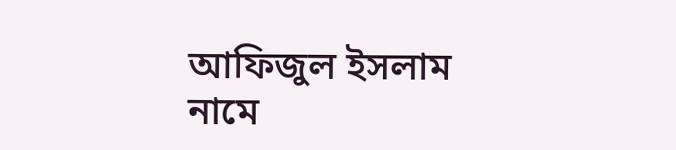আফিজুল ইসলাম নামে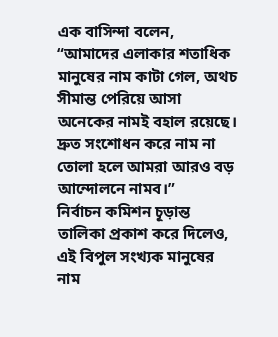এক বাসিন্দা বলেন, “আমাদের এলাকার শতাধিক মানুষের নাম কাটা গেল, অথচ সীমান্ত পেরিয়ে আসা অনেকের নামই বহাল রয়েছে। দ্রুত সংশোধন করে নাম না তোলা হলে আমরা আরও বড় আন্দোলনে নামব।”
নির্বাচন কমিশন চূড়ান্ত তালিকা প্রকাশ করে দিলেও, এই বিপুল সংখ্যক মানুষের নাম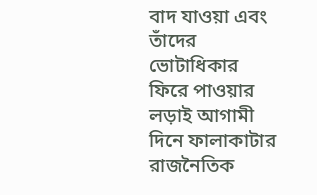বাদ যাওয়া এবং তাঁদের ভোটাধিকার ফিরে পাওয়ার লড়াই আগামী দিনে ফালাকাটার রাজনৈতিক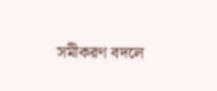সমীকরণ বদলে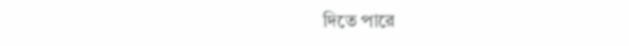দিতে পারে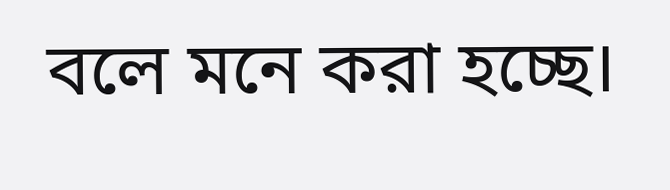বলে মনে করা হচ্ছে।